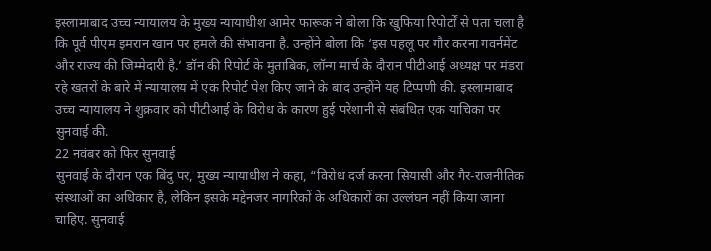इस्लामाबाद उच्च न्यायालय के मुख्य न्यायाधीश आमेर फारूक ने बोला कि खुफिया रिपोर्टों से पता चला है कि पूर्व पीएम इमरान खान पर हमले की संभावना है. उन्होंने बोला कि ‘इस पहलू पर गौर करना गवर्नमेंट और राज्य की जिम्मेदारी है.’ डॉन की रिपोर्ट के मुताबिक, लॉन्ग मार्च के दौरान पीटीआई अध्यक्ष पर मंडरा रहे खतरों के बारे में न्यायालय में एक रिपोर्ट पेश किए जाने के बाद उन्होंने यह टिप्पणी की. इस्लामाबाद उच्च न्यायालय ने शुक्रवार को पीटीआई के विरोध के कारण हुई परेशानी से संबंधित एक याचिका पर सुनवाई की.
22 नवंबर को फिर सुनवाई
सुनवाई के दौरान एक बिंदु पर, मुख्य न्यायाधीश ने कहा, “विरोध दर्ज करना सियासी और गैर-राजनीतिक संस्थाओं का अधिकार है, लेकिन इसके मद्देनजर नागरिकों के अधिकारों का उल्लंघन नहीं किया जाना चाहिए. सुनवाई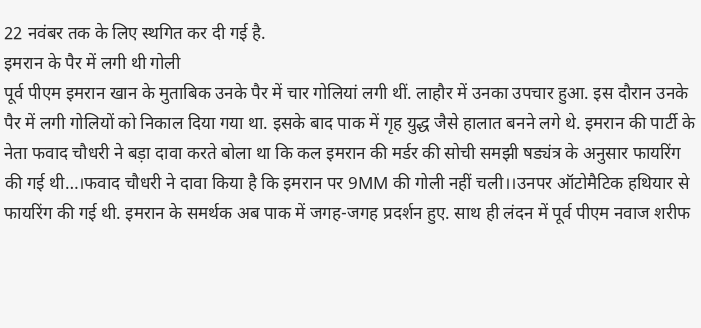22 नवंबर तक के लिए स्थगित कर दी गई है.
इमरान के पैर में लगी थी गोली
पूर्व पीएम इमरान खान के मुताबिक उनके पैर में चार गोलियां लगी थीं. लाहौर में उनका उपचार हुआ. इस दौरान उनके पैर में लगी गोलियों को निकाल दिया गया था. इसके बाद पाक में गृह युद्ध जैसे हालात बनने लगे थे. इमरान की पार्टी के नेता फवाद चौधरी ने बड़ा दावा करते बोला था कि कल इमरान की मर्डर की सोची समझी षड्यंत्र के अनुसार फायरिंग की गई थी…।फवाद चौधरी ने दावा किया है कि इमरान पर 9MM की गोली नहीं चली।।उनपर ऑटोमैटिक हथियार से फायरिंग की गई थी. इमरान के समर्थक अब पाक में जगह-जगह प्रदर्शन हुए. साथ ही लंदन में पूर्व पीएम नवाज शरीफ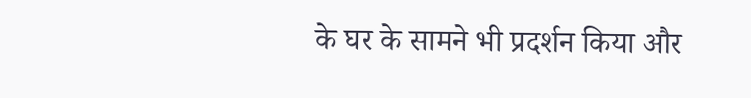के घर के सामने भी प्रदर्शन किया और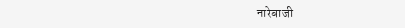नारेबाजी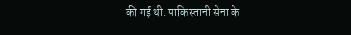की गई थी. पाकिस्तानी सेना के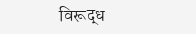विरूद्ध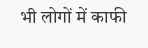भी लोगों में काफी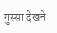गुस्सा देखने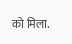को मिला.